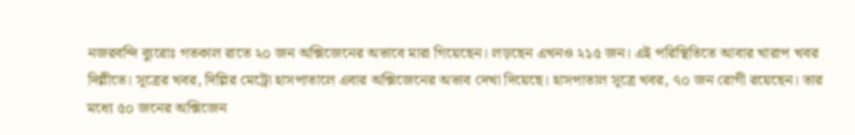নজরবন্দি ব্যুরোঃ গতকাল রাতে ২০ জন অক্সিজেনের অভাবে মারা গিয়েছেন। লড়ছেন এখনও ২১৫ জন। এই পরিস্থিতিতে আবার খারাপ খবর দিল্লীতে। সূত্রের খবর, দিল্লির মেট্রো হাসপাতালে এবার অক্সিজেনের অভাব দেখা দিয়েছে। হাসপাতাল সূত্রে খবর, ৭০ জন রোগী রয়েছেন। তার মধ্যে ৫০ জনের অক্সিজেন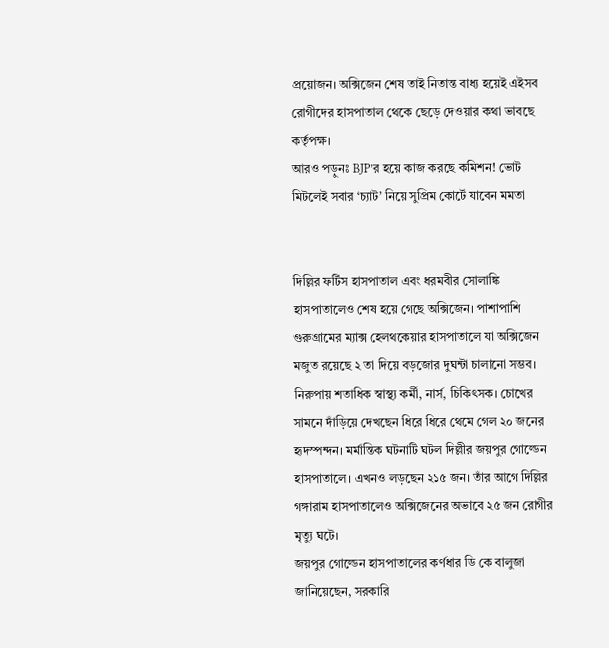প্রয়োজন। অক্সিজেন শেষ তাই নিতান্ত বাধ্য হয়েই এইসব রোগীদের হাসপাতাল থেকে ছেড়ে দেওয়ার কথা ভাবছে কর্তৃপক্ষ।
আরও পড়ুনঃ BJP’র হয়ে কাজ করছে কমিশন! ভোট মিটলেই সবার ‘চ্যাট’ নিয়ে সুপ্রিম কোর্টে যাবেন মমতা


দিল্লির ফর্টিস হাসপাতাল এবং ধরমবীর সোলাঙ্কি হাসপাতালেও শেষ হয়ে গেছে অক্সিজেন। পাশাপাশি গুরুগ্রামের ম্যাক্স হেলথকেয়ার হাসপাতালে যা অক্সিজেন মজুত রয়েছে ২ তা দিয়ে বড়জোর দুঘন্টা চালানো সম্ভব। নিরুপায় শতাধিক স্বাস্থ্য কর্মী, নার্স, চিকিৎসক। চোখের সামনে দাঁড়িয়ে দেখছেন ধিরে ধিরে থেমে গেল ২০ জনের হৃদস্পন্দন। মর্মান্তিক ঘটনাটি ঘটল দিল্লীর জয়পুর গোল্ডেন হাসপাতালে। এখনও লড়ছেন ২১৫ জন। তাঁর আগে দিল্লির গঙ্গারাম হাসপাতালেও অক্সিজেনের অভাবে ২৫ জন রোগীর মৃত্যু ঘটে।
জয়পুর গোল্ডেন হাসপাতালের কর্ণধার ডি কে বালুজা জানিয়েছেন, সরকারি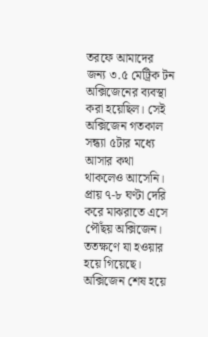তরফে আমাদের জন্য ৩.৫ মেট্রিক টন অক্সিজেনের ব্যবস্থা করা হয়েছিল। সেই অক্সিজেন গতকাল সন্ধ্যা ৫টার মধ্যে আসার কথা থাকলেও আসেনি। প্রায় ৭-৮ ঘণ্টা দেরি করে মাঝরাতে এসে পৌঁছয় অক্সিজেন। ততক্ষণে যা হওয়ার হয়ে গিয়েছে। অক্সিজেন শেষ হয়ে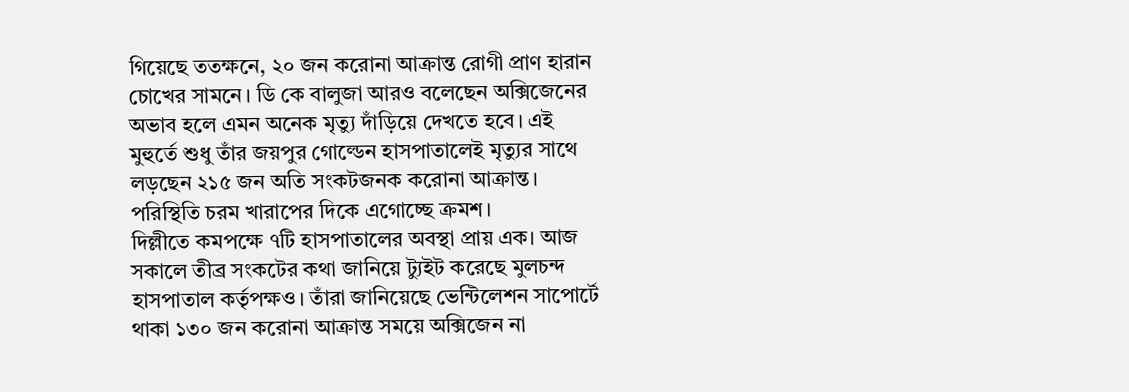গিয়েছে ততক্ষনে, ২০ জন করোনা আক্রান্ত রোগী প্রাণ হারান চোখের সামনে। ডি কে বালুজা আরও বলেছেন অক্সিজেনের অভাব হলে এমন অনেক মৃত্যু দাঁড়িয়ে দেখতে হবে। এই মুহুর্তে শুধু তাঁর জয়পুর গোল্ডেন হাসপাতালেই মৃত্যুর সাথে লড়ছেন ২১৫ জন অতি সংকটজনক করোনা আক্রান্ত। পরিস্থিতি চরম খারাপের দিকে এগোচ্ছে ক্রমশ।
দিল্লীতে কমপক্ষে ৭টি হাসপাতালের অবস্থা প্রায় এক। আজ সকালে তীব্র সংকটের কথা জানিয়ে ট্যুইট করেছে মুলচন্দ হাসপাতাল কর্তৃপক্ষও। তাঁরা জানিয়েছে ভেন্টিলেশন সাপোর্টে থাকা ১৩০ জন করোনা আক্রান্ত সময়ে অক্সিজেন না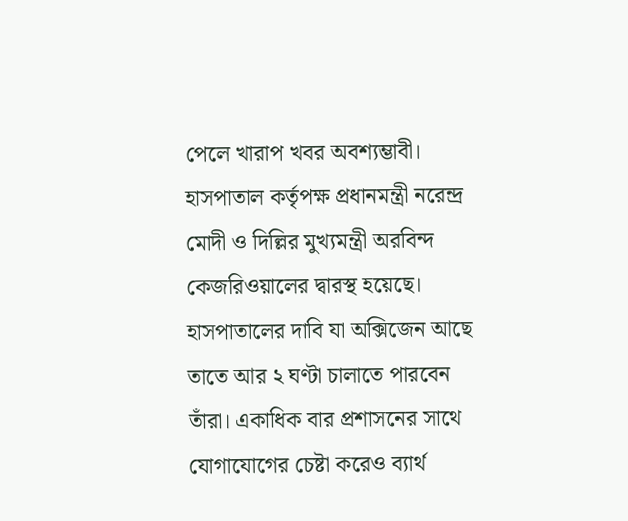পেলে খারাপ খবর অবশ্যম্ভাবী। হাসপাতাল কর্তৃপক্ষ প্রধানমন্ত্রী নরেন্দ্র মোদী ও দিল্লির মুখ্যমন্ত্রী অরবিন্দ কেজরিওয়ালের দ্বারস্থ হয়েছে। হাসপাতালের দাবি যা অক্সিজেন আছে তাতে আর ২ ঘণ্টা চালাতে পারবেন তাঁরা। একাধিক বার প্রশাসনের সাথে যোগাযোগের চেষ্টা করেও ব্যার্থ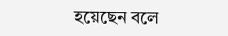হয়েছেন বলে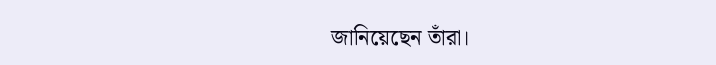জানিয়েছেন তাঁরা।